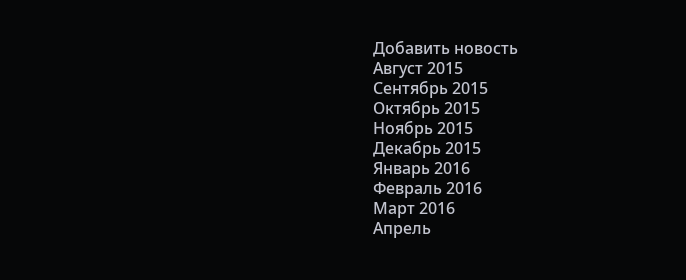Добавить новость
Август 2015
Сентябрь 2015
Октябрь 2015
Ноябрь 2015
Декабрь 2015
Январь 2016
Февраль 2016
Март 2016
Апрель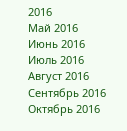2016
Май 2016
Июнь 2016
Июль 2016
Август 2016
Сентябрь 2016
Октябрь 2016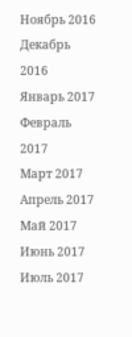Ноябрь 2016
Декабрь 2016
Январь 2017
Февраль 2017
Март 2017
Апрель 2017
Май 2017
Июнь 2017
Июль 2017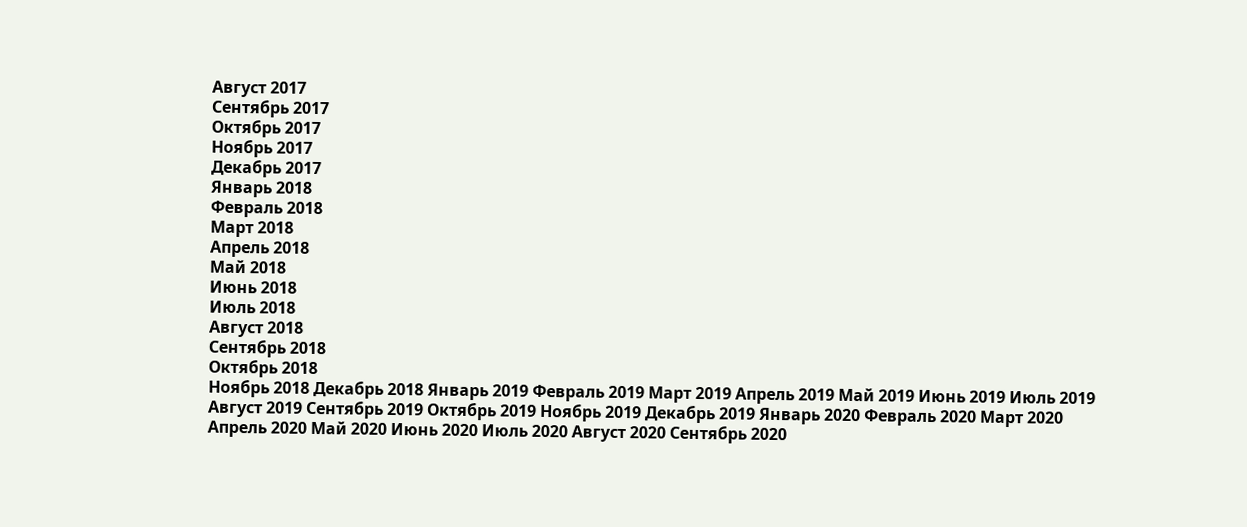Август 2017
Сентябрь 2017
Октябрь 2017
Ноябрь 2017
Декабрь 2017
Январь 2018
Февраль 2018
Март 2018
Апрель 2018
Май 2018
Июнь 2018
Июль 2018
Август 2018
Сентябрь 2018
Октябрь 2018
Ноябрь 2018 Декабрь 2018 Январь 2019 Февраль 2019 Март 2019 Апрель 2019 Май 2019 Июнь 2019 Июль 2019 Август 2019 Сентябрь 2019 Октябрь 2019 Ноябрь 2019 Декабрь 2019 Январь 2020 Февраль 2020 Март 2020 Апрель 2020 Май 2020 Июнь 2020 Июль 2020 Август 2020 Сентябрь 2020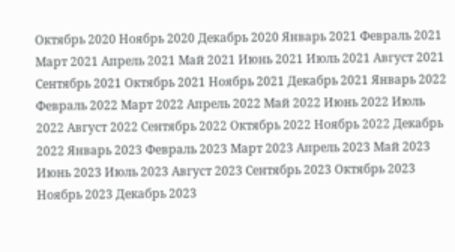Октябрь 2020 Ноябрь 2020 Декабрь 2020 Январь 2021 Февраль 2021 Март 2021 Апрель 2021 Май 2021 Июнь 2021 Июль 2021 Август 2021 Сентябрь 2021 Октябрь 2021 Ноябрь 2021 Декабрь 2021 Январь 2022 Февраль 2022 Март 2022 Апрель 2022 Май 2022 Июнь 2022 Июль 2022 Август 2022 Сентябрь 2022 Октябрь 2022 Ноябрь 2022 Декабрь 2022 Январь 2023 Февраль 2023 Март 2023 Апрель 2023 Май 2023 Июнь 2023 Июль 2023 Август 2023 Сентябрь 2023 Октябрь 2023 Ноябрь 2023 Декабрь 2023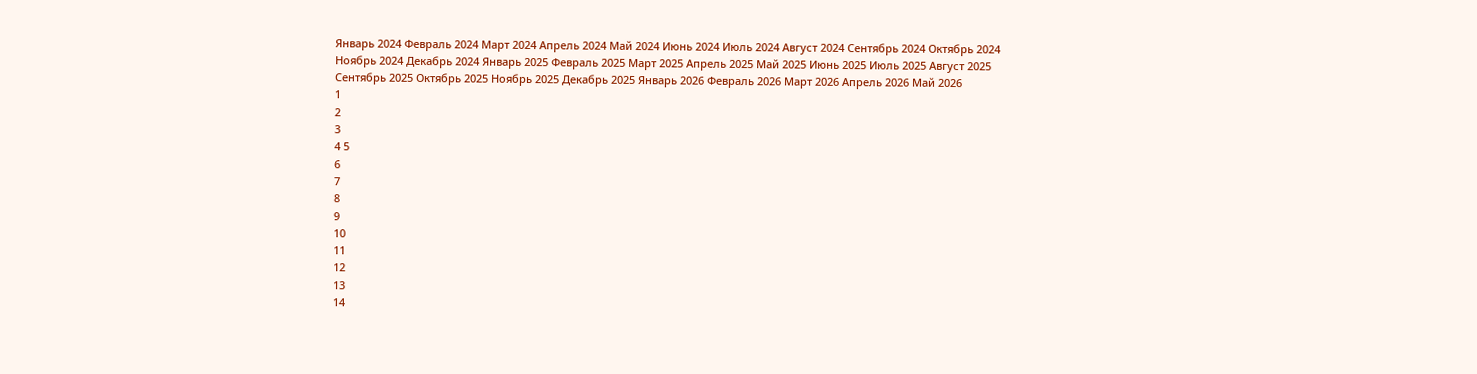Январь 2024 Февраль 2024 Март 2024 Апрель 2024 Май 2024 Июнь 2024 Июль 2024 Август 2024 Сентябрь 2024 Октябрь 2024 Ноябрь 2024 Декабрь 2024 Январь 2025 Февраль 2025 Март 2025 Апрель 2025 Май 2025 Июнь 2025 Июль 2025 Август 2025 Сентябрь 2025 Октябрь 2025 Ноябрь 2025 Декабрь 2025 Январь 2026 Февраль 2026 Март 2026 Апрель 2026 Май 2026
1
2
3
4 5
6
7
8
9
10
11
12
13
14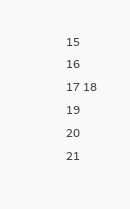15
16
17 18
19
20
21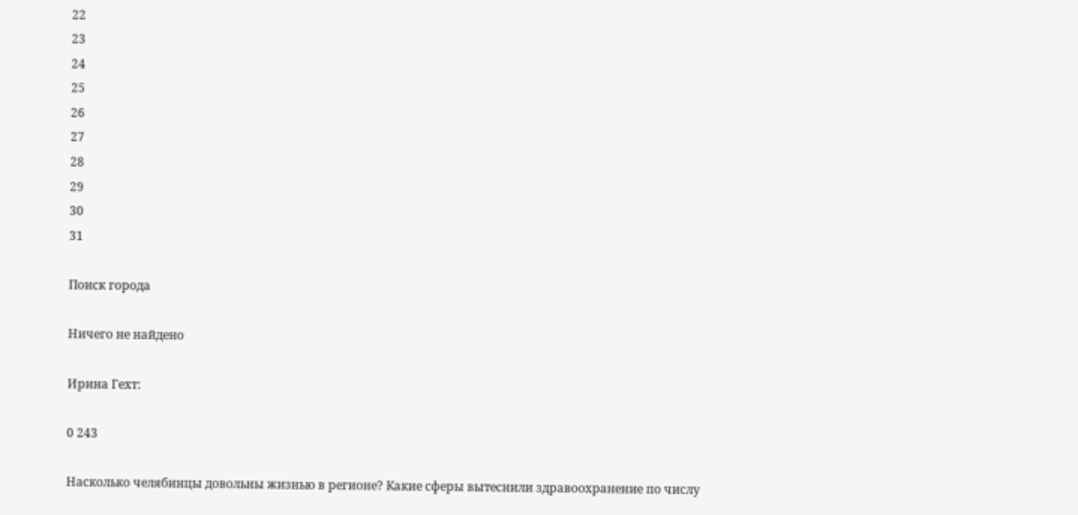22
23
24
25
26
27
28
29
30
31

Поиск города

Ничего не найдено

Ирина Гехт:

0 243

Насколько челябинцы довольны жизнью в регионе? Какие сферы вытеснили здравоохранение по числу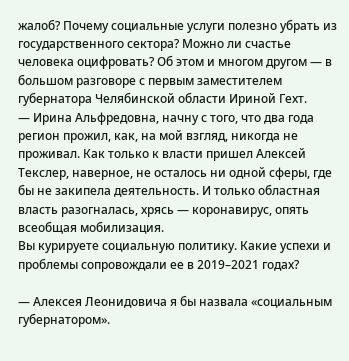жалоб? Почему социальные услуги полезно убрать из государственного сектора? Можно ли счастье человека оцифровать? Об этом и многом другом — в большом разговоре с первым заместителем губернатора Челябинской области Ириной Гехт.
— Ирина Альфредовна, начну с того, что два года регион прожил, как, на мой взгляд, никогда не проживал. Как только к власти пришел Алексей Текслер, наверное, не осталось ни одной сферы, где бы не закипела деятельность. И только областная власть разогналась, хрясь — коронавирус, опять всеобщая мобилизация.
Вы курируете социальную политику. Какие успехи и проблемы сопровождали ее в 2019–2021 годах?

— Алексея Леонидовича я бы назвала «социальным губернатором».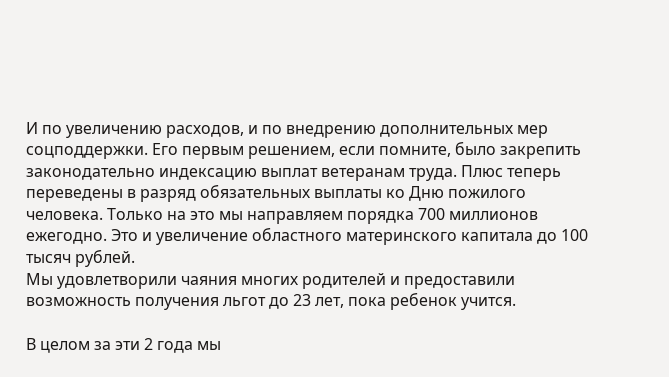И по увеличению расходов, и по внедрению дополнительных мер соцподдержки. Его первым решением, если помните, было закрепить законодательно индексацию выплат ветеранам труда. Плюс теперь переведены в разряд обязательных выплаты ко Дню пожилого человека. Только на это мы направляем порядка 700 миллионов ежегодно. Это и увеличение областного материнского капитала до 100 тысяч рублей.
Мы удовлетворили чаяния многих родителей и предоставили возможность получения льгот до 23 лет, пока ребенок учится.

В целом за эти 2 года мы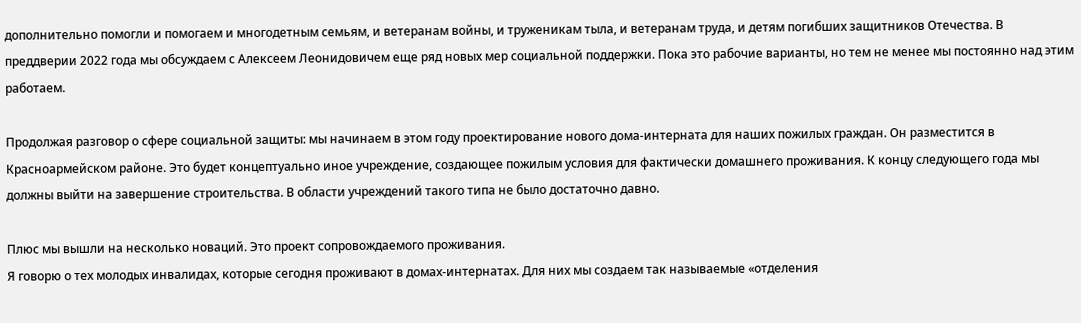дополнительно помогли и помогаем и многодетным семьям, и ветеранам войны, и труженикам тыла, и ветеранам труда, и детям погибших защитников Отечества. В преддверии 2022 года мы обсуждаем с Алексеем Леонидовичем еще ряд новых мер социальной поддержки. Пока это рабочие варианты, но тем не менее мы постоянно над этим работаем.

Продолжая разговор о сфере социальной защиты: мы начинаем в этом году проектирование нового дома-интерната для наших пожилых граждан. Он разместится в Красноармейском районе. Это будет концептуально иное учреждение, создающее пожилым условия для фактически домашнего проживания. К концу следующего года мы должны выйти на завершение строительства. В области учреждений такого типа не было достаточно давно.

Плюс мы вышли на несколько новаций. Это проект сопровождаемого проживания.
Я говорю о тех молодых инвалидах, которые сегодня проживают в домах-интернатах. Для них мы создаем так называемые «отделения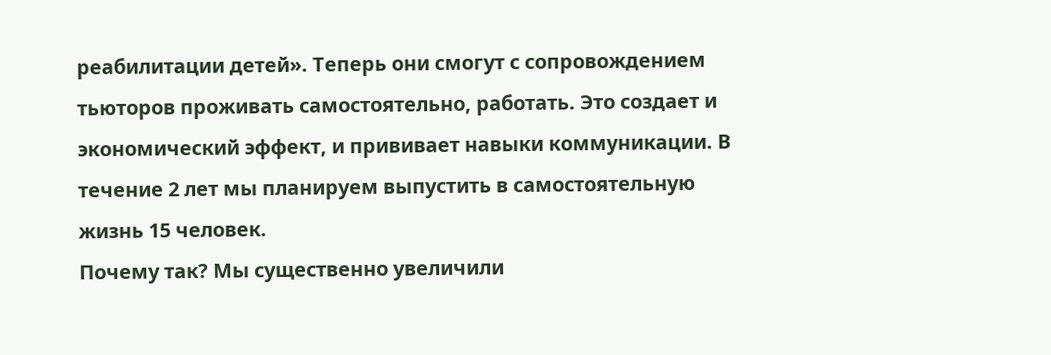реабилитации детей». Теперь они смогут с сопровождением тьюторов проживать самостоятельно, работать. Это создает и экономический эффект, и прививает навыки коммуникации. В течение 2 лет мы планируем выпустить в самостоятельную жизнь 15 человек.
Почему так? Мы существенно увеличили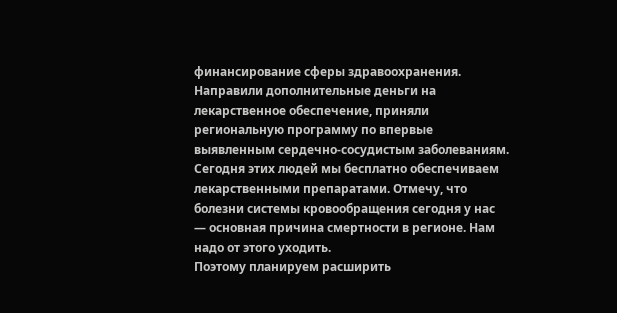финансирование сферы здравоохранения.
Направили дополнительные деньги на лекарственное обеспечение, приняли региональную программу по впервые выявленным сердечно-сосудистым заболеваниям. Сегодня этих людей мы бесплатно обеспечиваем лекарственными препаратами. Отмечу, что болезни системы кровообращения сегодня у нас — основная причина смертности в регионе. Нам надо от этого уходить.
Поэтому планируем расширить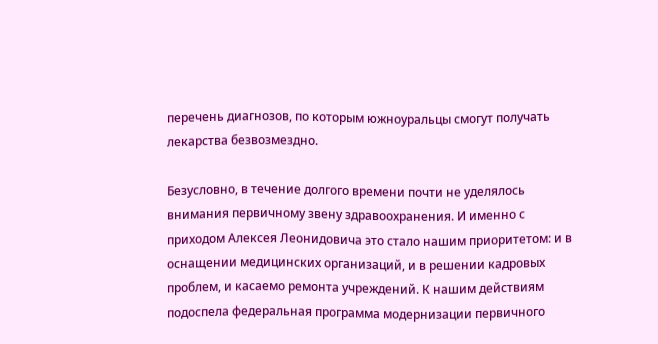перечень диагнозов, по которым южноуральцы смогут получать лекарства безвозмездно.

Безусловно, в течение долгого времени почти не уделялось внимания первичному звену здравоохранения. И именно с приходом Алексея Леонидовича это стало нашим приоритетом: и в оснащении медицинских организаций, и в решении кадровых проблем, и касаемо ремонта учреждений. К нашим действиям подоспела федеральная программа модернизации первичного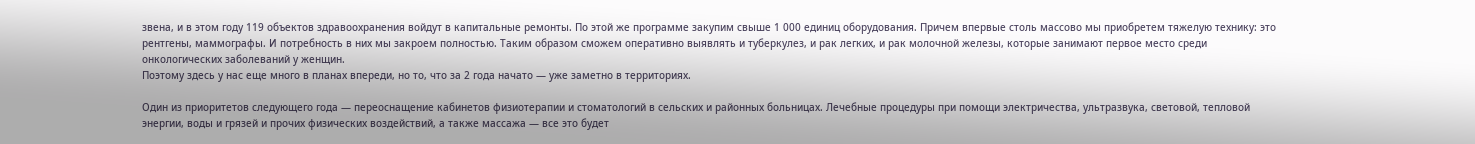звена, и в этом году 119 объектов здравоохранения войдут в капитальные ремонты. По этой же программе закупим свыше 1 000 единиц оборудования. Причем впервые столь массово мы приобретем тяжелую технику: это рентгены, маммографы. И потребность в них мы закроем полностью. Таким образом сможем оперативно выявлять и туберкулез, и рак легких, и рак молочной железы, которые занимают первое место среди онкологических заболеваний у женщин.
Поэтому здесь у нас еще много в планах впереди, но то, что за 2 года начато — уже заметно в территориях.

Один из приоритетов следующего года — переоснащение кабинетов физиотерапии и стоматологий в сельских и районных больницах. Лечебные процедуры при помощи электричества, ультразвука, световой, тепловой энергии, воды и грязей и прочих физических воздействий, а также массажа — все это будет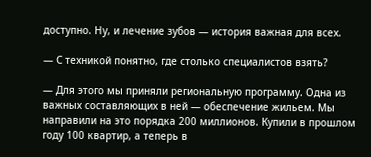доступно. Ну, и лечение зубов — история важная для всех.

— С техникой понятно, где столько специалистов взять?

— Для этого мы приняли региональную программу. Одна из важных составляющих в ней — обеспечение жильем. Мы направили на это порядка 200 миллионов. Купили в прошлом году 100 квартир, а теперь в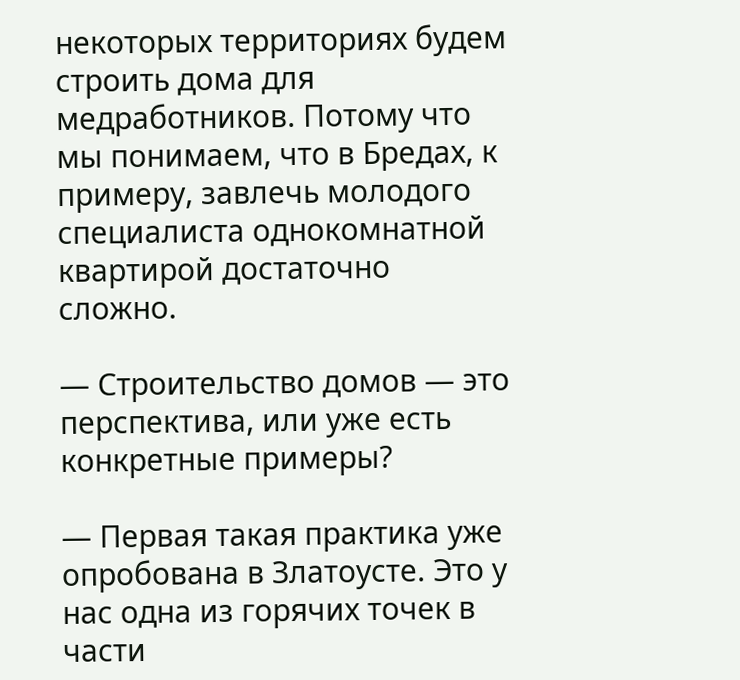некоторых территориях будем строить дома для медработников. Потому что мы понимаем, что в Бредах, к примеру, завлечь молодого специалиста однокомнатной квартирой достаточно сложно.

— Строительство домов — это перспектива, или уже есть конкретные примеры?

— Первая такая практика уже опробована в Златоусте. Это у нас одна из горячих точек в части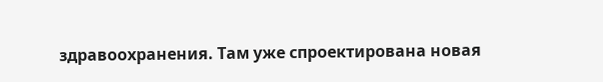здравоохранения. Там уже спроектирована новая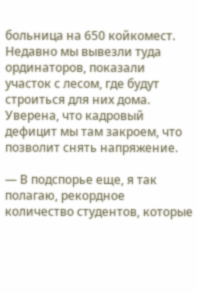больница на 650 койкомест. Недавно мы вывезли туда ординаторов, показали участок с лесом, где будут строиться для них дома. Уверена, что кадровый дефицит мы там закроем, что позволит снять напряжение.

— В подспорье еще, я так полагаю, рекордное количество студентов, которые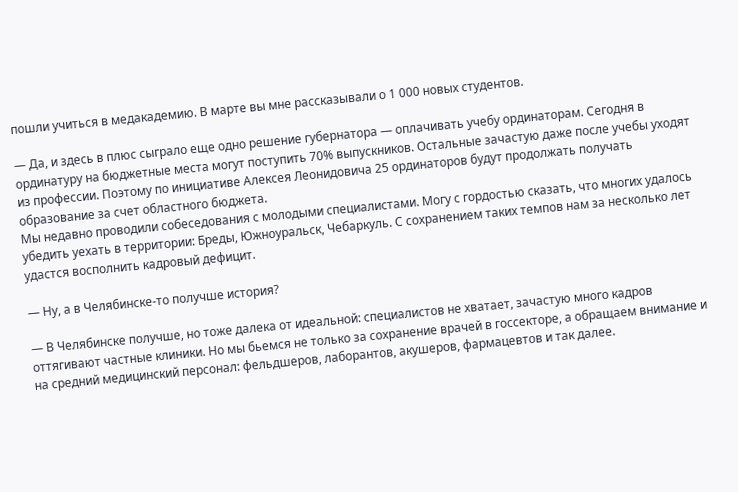пошли учиться в медакадемию. В марте вы мне рассказывали о 1 000 новых студентов.

— Да, и здесь в плюс сыграло еще одно решение губернатора — оплачивать учебу ординаторам. Сегодня в ординатуру на бюджетные места могут поступить 70% выпускников. Остальные зачастую даже после учебы уходят из профессии. Поэтому по инициативе Алексея Леонидовича 25 ординаторов будут продолжать получать образование за счет областного бюджета.
Мы недавно проводили собеседования с молодыми специалистами. Могу с гордостью сказать, что многих удалось убедить уехать в территории: Бреды, Южноуральск, Чебаркуль. С сохранением таких темпов нам за несколько лет удастся восполнить кадровый дефицит.

— Ну, а в Челябинске-то получше история?

— В Челябинске получше, но тоже далека от идеальной: специалистов не хватает, зачастую много кадров оттягивают частные клиники. Но мы бьемся не только за сохранение врачей в госсекторе, а обращаем внимание и на средний медицинский персонал: фельдшеров, лаборантов, акушеров, фармацевтов и так далее.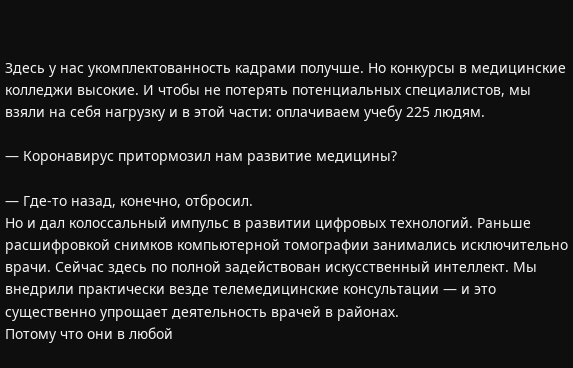Здесь у нас укомплектованность кадрами получше. Но конкурсы в медицинские колледжи высокие. И чтобы не потерять потенциальных специалистов, мы взяли на себя нагрузку и в этой части: оплачиваем учебу 225 людям.

— Коронавирус притормозил нам развитие медицины?

— Где-то назад, конечно, отбросил.
Но и дал колоссальный импульс в развитии цифровых технологий. Раньше расшифровкой снимков компьютерной томографии занимались исключительно врачи. Сейчас здесь по полной задействован искусственный интеллект. Мы внедрили практически везде телемедицинские консультации — и это существенно упрощает деятельность врачей в районах.
Потому что они в любой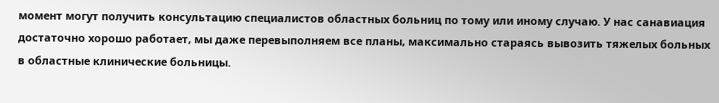момент могут получить консультацию специалистов областных больниц по тому или иному случаю. У нас санавиация достаточно хорошо работает, мы даже перевыполняем все планы, максимально стараясь вывозить тяжелых больных в областные клинические больницы.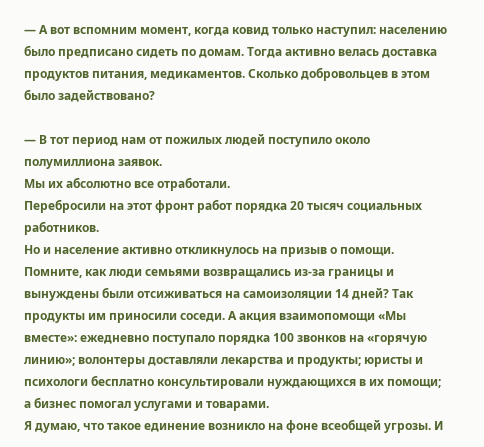— А вот вспомним момент, когда ковид только наступил: населению было предписано сидеть по домам. Тогда активно велась доставка продуктов питания, медикаментов. Сколько добровольцев в этом было задействовано?

— В тот период нам от пожилых людей поступило около полумиллиона заявок.
Мы их абсолютно все отработали.
Перебросили на этот фронт работ порядка 20 тысяч социальных работников.
Но и население активно откликнулось на призыв о помощи. Помните, как люди семьями возвращались из-за границы и вынуждены были отсиживаться на самоизоляции 14 дней? Так продукты им приносили соседи. А акция взаимопомощи «Мы вместе»: ежедневно поступало порядка 100 звонков на «горячую линию»; волонтеры доставляли лекарства и продукты; юристы и психологи бесплатно консультировали нуждающихся в их помощи; а бизнес помогал услугами и товарами.
Я думаю, что такое единение возникло на фоне всеобщей угрозы. И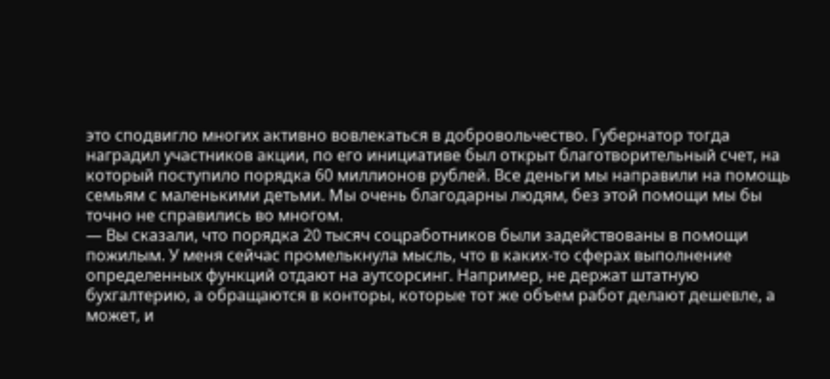это сподвигло многих активно вовлекаться в добровольчество. Губернатор тогда наградил участников акции, по его инициативе был открыт благотворительный счет, на который поступило порядка 60 миллионов рублей. Все деньги мы направили на помощь семьям с маленькими детьми. Мы очень благодарны людям, без этой помощи мы бы точно не справились во многом.
— Вы сказали, что порядка 20 тысяч соцработников были задействованы в помощи пожилым. У меня сейчас промелькнула мысль, что в каких-то сферах выполнение определенных функций отдают на аутсорсинг. Например, не держат штатную бухгалтерию, а обращаются в конторы, которые тот же объем работ делают дешевле, а может, и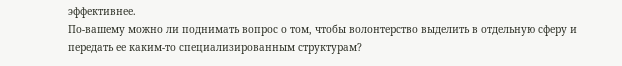эффективнее.
По-вашему можно ли поднимать вопрос о том, чтобы волонтерство выделить в отдельную сферу и передать ее каким-то специализированным структурам?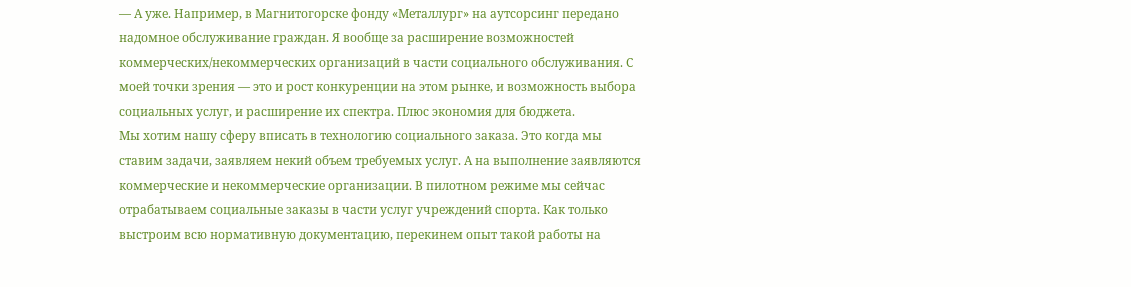— А уже. Например, в Магнитогорске фонду «Металлург» на аутсорсинг передано надомное обслуживание граждан. Я вообще за расширение возможностей коммерческих/некоммерческих организаций в части социального обслуживания. С моей точки зрения — это и рост конкуренции на этом рынке, и возможность выбора социальных услуг, и расширение их спектра. Плюс экономия для бюджета.
Мы хотим нашу сферу вписать в технологию социального заказа. Это когда мы ставим задачи, заявляем некий объем требуемых услуг. А на выполнение заявляются коммерческие и некоммерческие организации. В пилотном режиме мы сейчас отрабатываем социальные заказы в части услуг учреждений спорта. Как только выстроим всю нормативную документацию, перекинем опыт такой работы на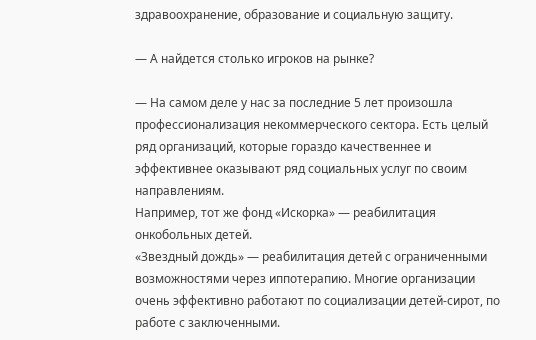здравоохранение, образование и социальную защиту.

— А найдется столько игроков на рынке?

— На самом деле у нас за последние 5 лет произошла профессионализация некоммерческого сектора. Есть целый ряд организаций, которые гораздо качественнее и эффективнее оказывают ряд социальных услуг по своим направлениям.
Например, тот же фонд «Искорка» — реабилитация онкобольных детей.
«Звездный дождь» — реабилитация детей с ограниченными возможностями через иппотерапию. Многие организации очень эффективно работают по социализации детей-сирот, по работе с заключенными.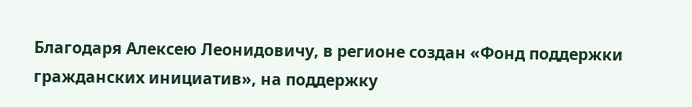Благодаря Алексею Леонидовичу, в регионе создан «Фонд поддержки гражданских инициатив», на поддержку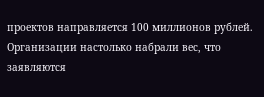проектов направляется 100 миллионов рублей.
Организации настолько набрали вес, что заявляются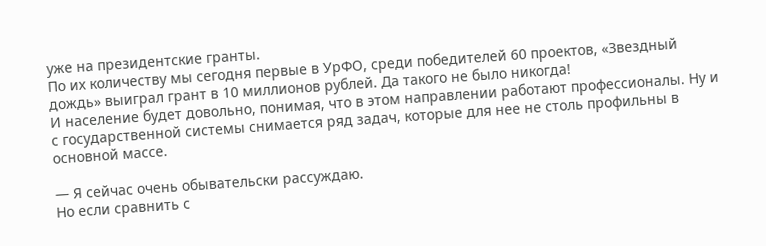уже на президентские гранты.
По их количеству мы сегодня первые в УрФО, среди победителей 60 проектов, «Звездный дождь» выиграл грант в 10 миллионов рублей. Да такого не было никогда!
И население будет довольно, понимая, что в этом направлении работают профессионалы. Ну и с государственной системы снимается ряд задач, которые для нее не столь профильны в основной массе.

— Я сейчас очень обывательски рассуждаю.
Но если сравнить с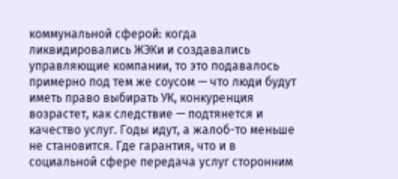коммунальной сферой: когда ликвидировались ЖЭКи и создавались управляющие компании, то это подавалось примерно под тем же соусом — что люди будут иметь право выбирать УК, конкуренция возрастет, как следствие — подтянется и качество услуг. Годы идут, а жалоб-то меньше не становится. Где гарантия, что и в социальной сфере передача услуг сторонним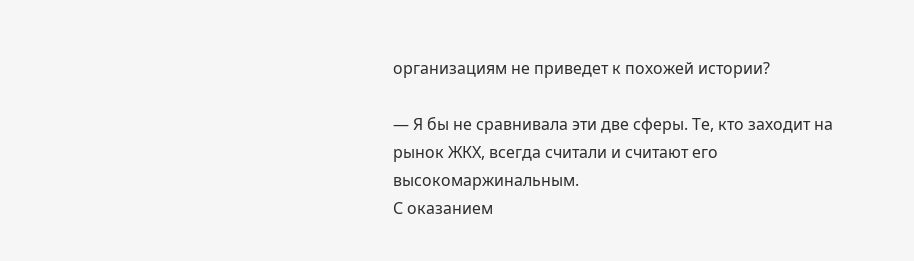организациям не приведет к похожей истории?

— Я бы не сравнивала эти две сферы. Те, кто заходит на рынок ЖКХ, всегда считали и считают его высокомаржинальным.
С оказанием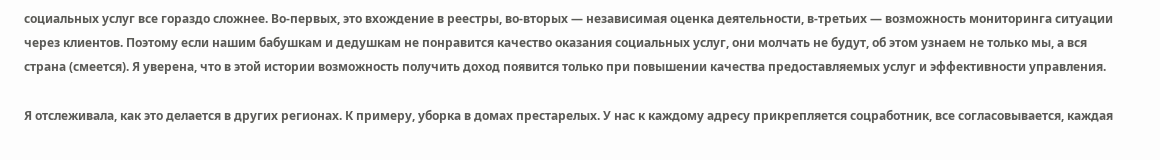социальных услуг все гораздо сложнее. Во-первых, это вхождение в реестры, во-вторых — независимая оценка деятельности, в-третьих — возможность мониторинга ситуации через клиентов. Поэтому если нашим бабушкам и дедушкам не понравится качество оказания социальных услуг, они молчать не будут, об этом узнаем не только мы, а вся страна (смеется). Я уверена, что в этой истории возможность получить доход появится только при повышении качества предоставляемых услуг и эффективности управления.

Я отслеживала, как это делается в других регионах. К примеру, уборка в домах престарелых. У нас к каждому адресу прикрепляется соцработник, все согласовывается, каждая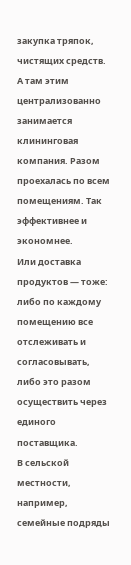закупка тряпок, чистящих средств. А там этим централизованно занимается клининговая компания. Разом проехалась по всем помещениям. Так эффективнее и экономнее.
Или доставка продуктов — тоже: либо по каждому помещению все отслеживать и согласовывать, либо это разом осуществить через единого поставщика.
В сельской местности, например, семейные подряды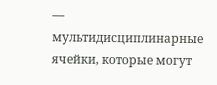— мультидисциплинарные ячейки, которые могут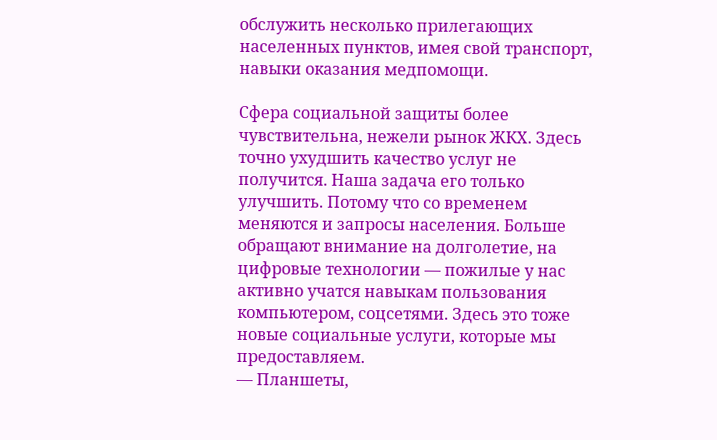обслужить несколько прилегающих населенных пунктов, имея свой транспорт, навыки оказания медпомощи.

Сфера социальной защиты более чувствительна, нежели рынок ЖКХ. Здесь точно ухудшить качество услуг не получится. Наша задача его только улучшить. Потому что со временем меняются и запросы населения. Больше обращают внимание на долголетие, на цифровые технологии — пожилые у нас активно учатся навыкам пользования компьютером, соцсетями. Здесь это тоже новые социальные услуги, которые мы предоставляем.
— Планшеты,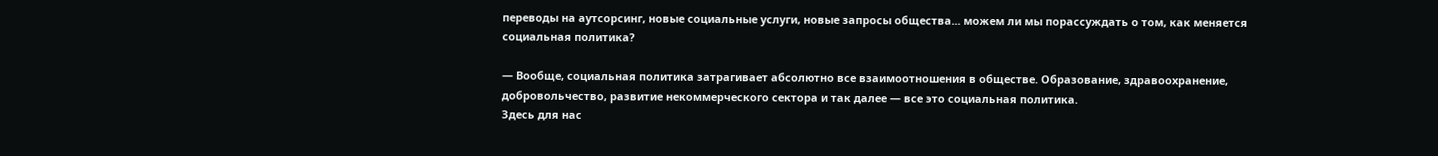переводы на аутсорсинг, новые социальные услуги, новые запросы общества... можем ли мы порассуждать о том, как меняется социальная политика?

— Вообще, социальная политика затрагивает абсолютно все взаимоотношения в обществе. Образование, здравоохранение, добровольчество, развитие некоммерческого сектора и так далее — все это социальная политика.
Здесь для нас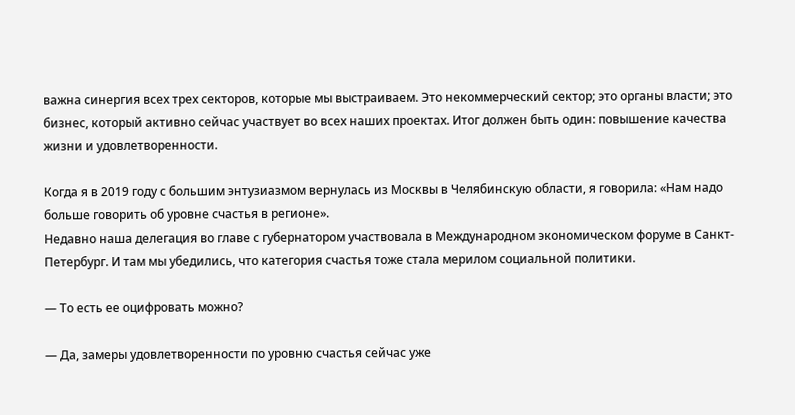важна синергия всех трех секторов, которые мы выстраиваем. Это некоммерческий сектор; это органы власти; это бизнес, который активно сейчас участвует во всех наших проектах. Итог должен быть один: повышение качества жизни и удовлетворенности.

Когда я в 2019 году с большим энтузиазмом вернулась из Москвы в Челябинскую области, я говорила: «Нам надо больше говорить об уровне счастья в регионе».
Недавно наша делегация во главе с губернатором участвовала в Международном экономическом форуме в Санкт-Петербург. И там мы убедились, что категория счастья тоже стала мерилом социальной политики.

— То есть ее оцифровать можно?

— Да, замеры удовлетворенности по уровню счастья сейчас уже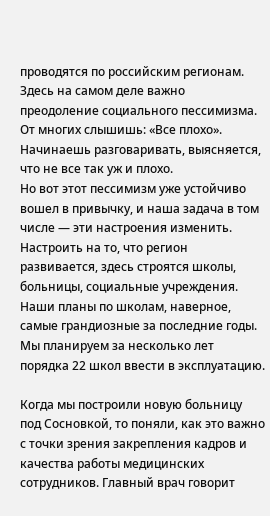проводятся по российским регионам. Здесь на самом деле важно преодоление социального пессимизма. От многих слышишь: «Все плохо». Начинаешь разговаривать, выясняется, что не все так уж и плохо.
Но вот этот пессимизм уже устойчиво вошел в привычку, и наша задача в том числе — эти настроения изменить. Настроить на то, что регион развивается, здесь строятся школы, больницы, социальные учреждения.
Наши планы по школам, наверное, самые грандиозные за последние годы.
Мы планируем за несколько лет порядка 22 школ ввести в эксплуатацию.

Когда мы построили новую больницу под Сосновкой, то поняли, как это важно с точки зрения закрепления кадров и качества работы медицинских сотрудников. Главный врач говорит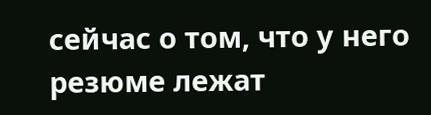сейчас о том, что у него резюме лежат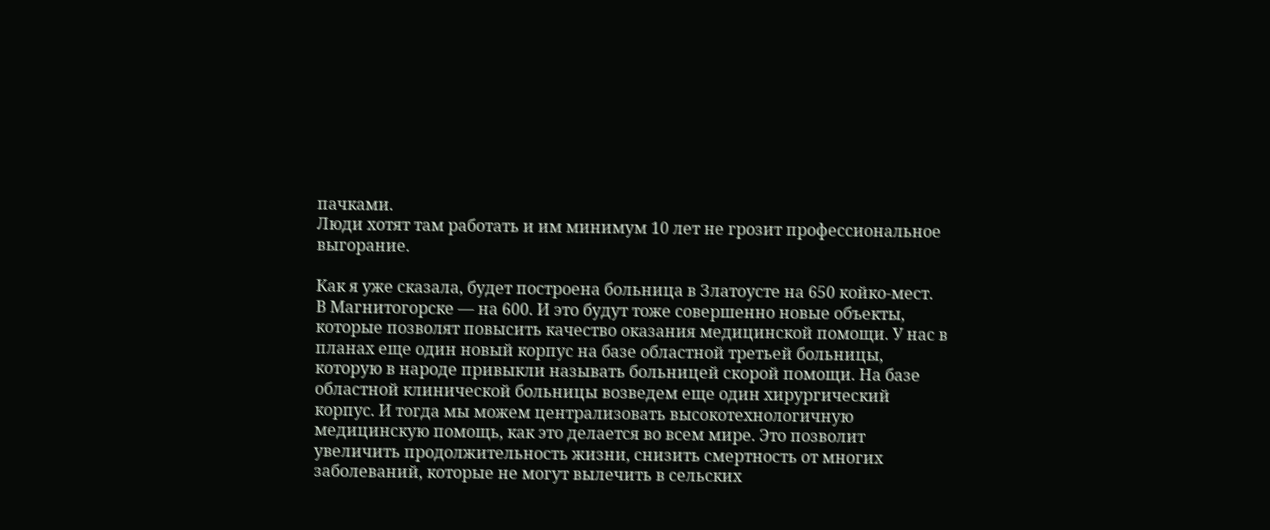пачками.
Люди хотят там работать и им минимум 10 лет не грозит профессиональное выгорание.

Как я уже сказала, будет построена больница в Златоусте на 650 койко-мест.
В Магнитогорске — на 600. И это будут тоже совершенно новые объекты, которые позволят повысить качество оказания медицинской помощи. У нас в планах еще один новый корпус на базе областной третьей больницы, которую в народе привыкли называть больницей скорой помощи. На базе областной клинической больницы возведем еще один хирургический корпус. И тогда мы можем централизовать высокотехнологичную медицинскую помощь, как это делается во всем мире. Это позволит увеличить продолжительность жизни, снизить смертность от многих заболеваний, которые не могут вылечить в сельских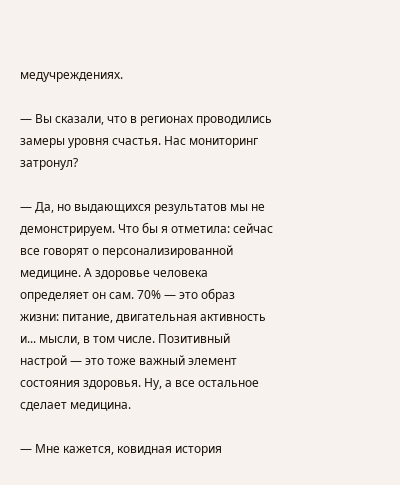медучреждениях.

— Вы сказали, что в регионах проводились замеры уровня счастья. Нас мониторинг затронул?

— Да, но выдающихся результатов мы не демонстрируем. Что бы я отметила: сейчас все говорят о персонализированной медицине. А здоровье человека определяет он сам. 70% — это образ жизни: питание, двигательная активность и... мысли, в том числе. Позитивный настрой — это тоже важный элемент состояния здоровья. Ну, а все остальное сделает медицина.

— Мне кажется, ковидная история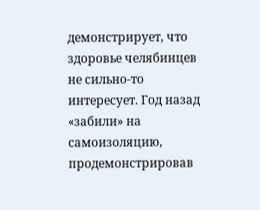демонстрирует, что здоровье челябинцев не сильно-то интересует. Год назад «забили» на самоизоляцию, продемонстрировав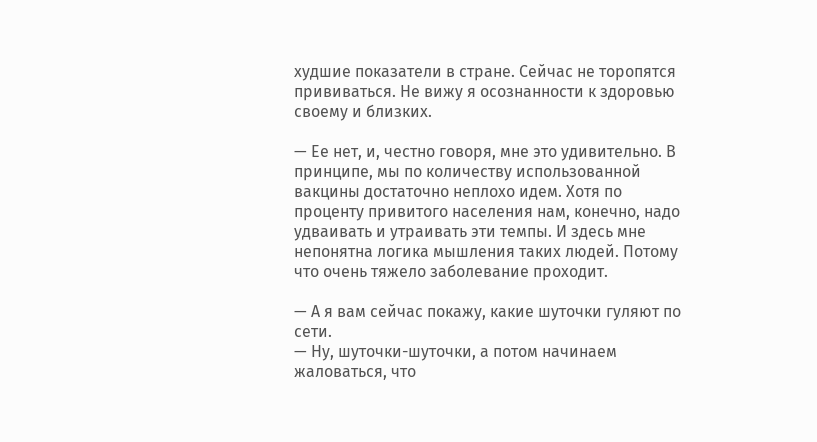худшие показатели в стране. Сейчас не торопятся прививаться. Не вижу я осознанности к здоровью своему и близких.

— Ее нет, и, честно говоря, мне это удивительно. В принципе, мы по количеству использованной вакцины достаточно неплохо идем. Хотя по проценту привитого населения нам, конечно, надо удваивать и утраивать эти темпы. И здесь мне непонятна логика мышления таких людей. Потому что очень тяжело заболевание проходит.

— А я вам сейчас покажу, какие шуточки гуляют по сети.
— Ну, шуточки-шуточки, а потом начинаем жаловаться, что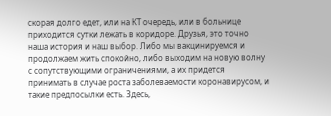скорая долго едет, или на КТ очередь, или в больнице приходится сутки лежать в коридоре. Друзья, это точно наша история и наш выбор. Либо мы вакцинируемся и продолжаем жить спокойно, либо выходим на новую волну с сопутствующими ограничениями, а их придется принимать в случае роста заболеваемости коронавирусом, и такие предпосылки есть. Здесь,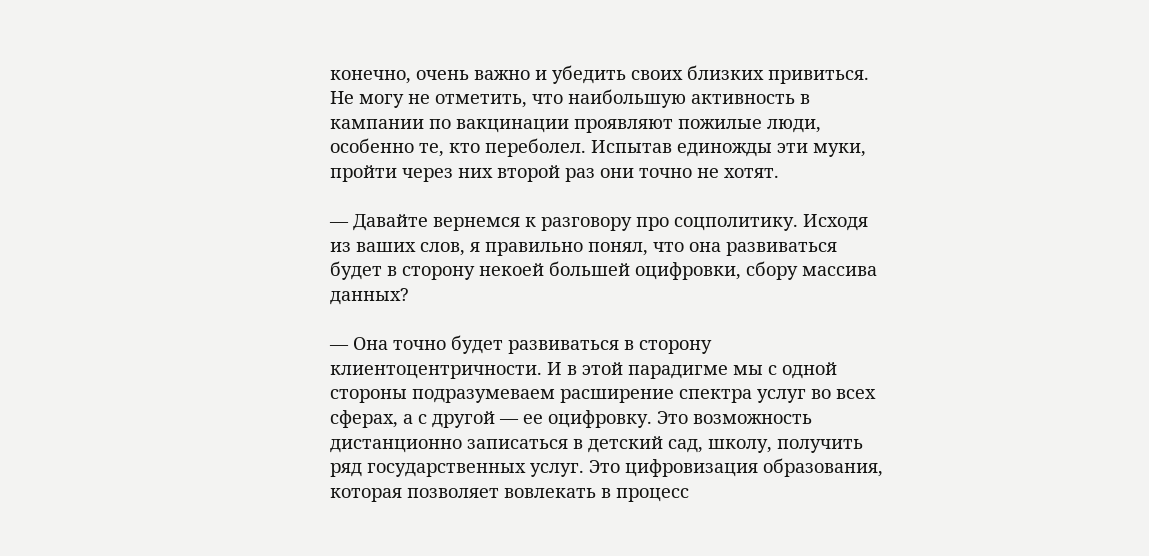конечно, очень важно и убедить своих близких привиться.
Не могу не отметить, что наибольшую активность в кампании по вакцинации проявляют пожилые люди, особенно те, кто переболел. Испытав единожды эти муки, пройти через них второй раз они точно не хотят.

— Давайте вернемся к разговору про соцполитику. Исходя из ваших слов, я правильно понял, что она развиваться будет в сторону некоей большей оцифровки, сбору массива данных?

— Она точно будет развиваться в сторону клиентоцентричности. И в этой парадигме мы с одной стороны подразумеваем расширение спектра услуг во всех сферах, а с другой — ее оцифровку. Это возможность дистанционно записаться в детский сад, школу, получить ряд государственных услуг. Это цифровизация образования, которая позволяет вовлекать в процесс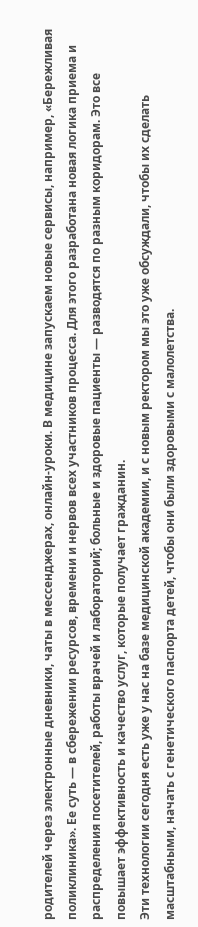родителей через электронные дневники, чаты в мессенджерах, онлайн-уроки. В медицине запускаем новые сервисы, например, «Бережливая поликлиника». Ее суть — в сбережении ресурсов, времени и нервов всех участников процесса. Для этого разработана новая логика приема и распределения посетителей, работы врачей и лабораторий; больные и здоровые пациенты — разводятся по разным коридорам. Это все повышает эффективность и качество услуг, которые получает гражданин.
Эти технологии сегодня есть уже у нас на базе медицинской академии, и с новым ректором мы это уже обсуждали, чтобы их сделать масштабными, начать с генетического паспорта детей, чтобы они были здоровыми с малолетства.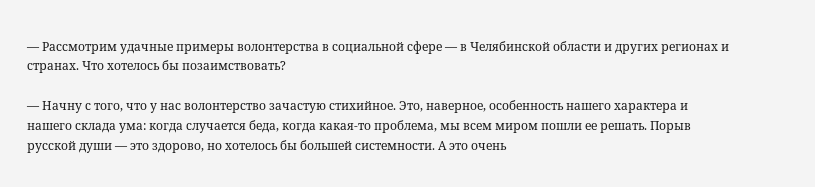— Рассмотрим удачные примеры волонтерства в социальной сфере — в Челябинской области и других регионах и странах. Что хотелось бы позаимствовать?

— Начну с того, что у нас волонтерство зачастую стихийное. Это, наверное, особенность нашего характера и нашего склада ума: когда случается беда, когда какая-то проблема, мы всем миром пошли ее решать. Порыв русской души — это здорово, но хотелось бы большей системности. А это очень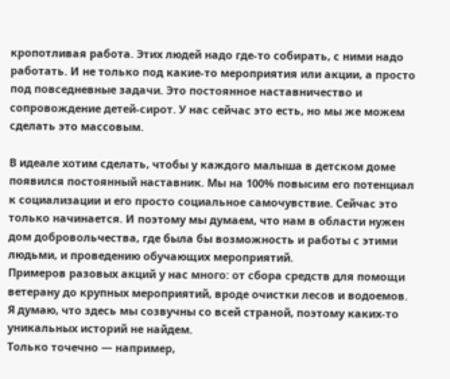кропотливая работа. Этих людей надо где-то собирать, с ними надо работать. И не только под какие-то мероприятия или акции, а просто под повседневные задачи. Это постоянное наставничество и сопровождение детей-сирот. У нас сейчас это есть, но мы же можем сделать это массовым.

В идеале хотим сделать, чтобы у каждого малыша в детском доме появился постоянный наставник. Мы на 100% повысим его потенциал к социализации и его просто социальное самочувствие. Сейчас это только начинается. И поэтому мы думаем, что нам в области нужен дом добровольчества, где была бы возможность и работы с этими людьми, и проведению обучающих мероприятий.
Примеров разовых акций у нас много: от сбора средств для помощи ветерану до крупных мероприятий, вроде очистки лесов и водоемов. Я думаю, что здесь мы созвучны со всей страной, поэтому каких-то уникальных историй не найдем.
Только точечно — например,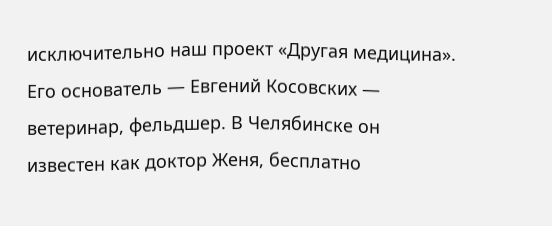исключительно наш проект «Другая медицина». Его основатель — Евгений Косовских — ветеринар, фельдшер. В Челябинске он известен как доктор Женя, бесплатно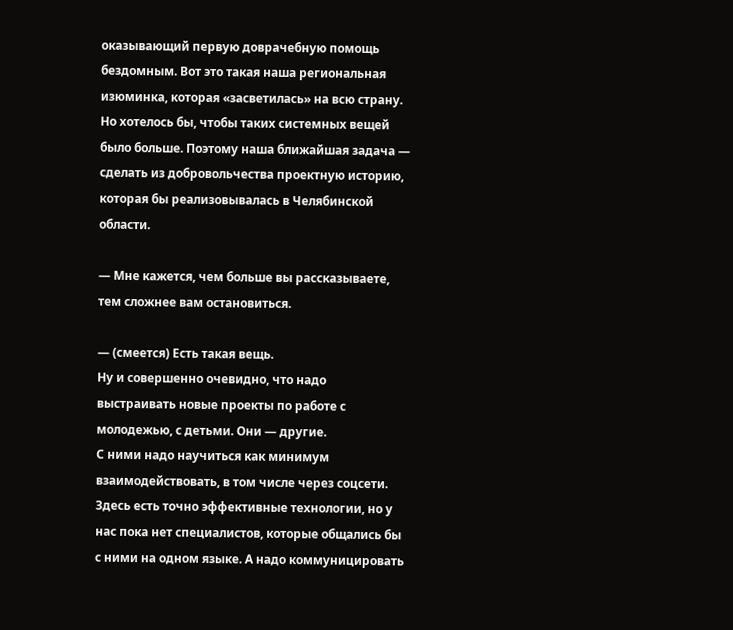оказывающий первую доврачебную помощь бездомным. Вот это такая наша региональная изюминка, которая «засветилась» на всю страну.
Но хотелось бы, чтобы таких системных вещей было больше. Поэтому наша ближайшая задача — сделать из добровольчества проектную историю, которая бы реализовывалась в Челябинской области.

— Мне кажется, чем больше вы рассказываете, тем сложнее вам остановиться.

— (смеется) Есть такая вещь.
Ну и совершенно очевидно, что надо выстраивать новые проекты по работе с молодежью, с детьми. Они — другие.
С ними надо научиться как минимум взаимодействовать, в том числе через соцсети. Здесь есть точно эффективные технологии, но у нас пока нет специалистов, которые общались бы с ними на одном языке. А надо коммуницировать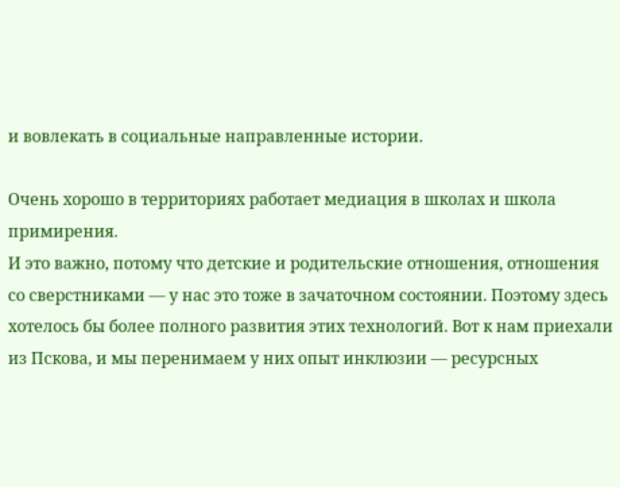и вовлекать в социальные направленные истории.

Очень хорошо в территориях работает медиация в школах и школа примирения.
И это важно, потому что детские и родительские отношения, отношения со сверстниками — у нас это тоже в зачаточном состоянии. Поэтому здесь хотелось бы более полного развития этих технологий. Вот к нам приехали из Пскова, и мы перенимаем у них опыт инклюзии — ресурсных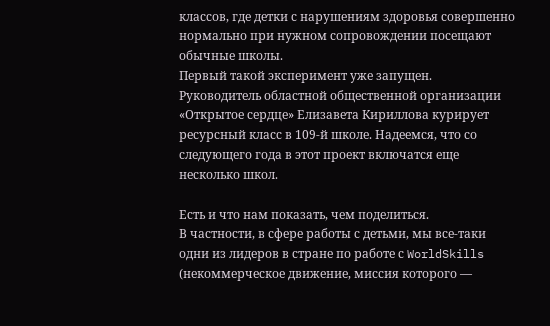классов, где детки с нарушениям здоровья совершенно нормально при нужном сопровождении посещают обычные школы.
Первый такой эксперимент уже запущен.
Руководитель областной общественной организации «Открытое сердце» Елизавета Кириллова курирует ресурсный класс в 109-й школе. Надеемся, что со следующего года в этот проект включатся еще несколько школ.

Есть и что нам показать, чем поделиться.
В частности, в сфере работы с детьми, мы все-таки одни из лидеров в стране по работе с WorldSkills (некоммерческое движение, миссия которого —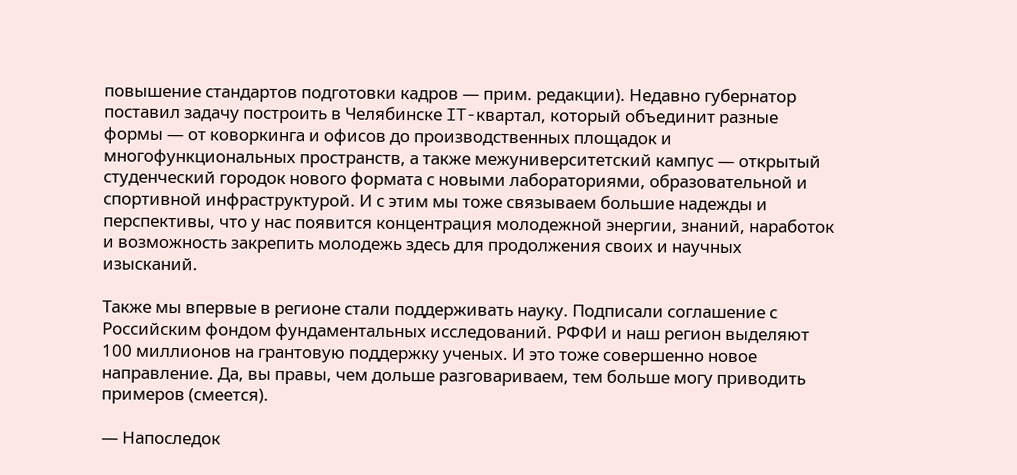повышение стандартов подготовки кадров — прим. редакции). Недавно губернатор поставил задачу построить в Челябинске IT-квартал, который объединит разные формы — от коворкинга и офисов до производственных площадок и многофункциональных пространств, а также межуниверситетский кампус — открытый студенческий городок нового формата с новыми лабораториями, образовательной и спортивной инфраструктурой. И с этим мы тоже связываем большие надежды и перспективы, что у нас появится концентрация молодежной энергии, знаний, наработок и возможность закрепить молодежь здесь для продолжения своих и научных изысканий.

Также мы впервые в регионе стали поддерживать науку. Подписали соглашение с Российским фондом фундаментальных исследований. РФФИ и наш регион выделяют 100 миллионов на грантовую поддержку ученых. И это тоже совершенно новое направление. Да, вы правы, чем дольше разговариваем, тем больше могу приводить примеров (смеется).

— Напоследок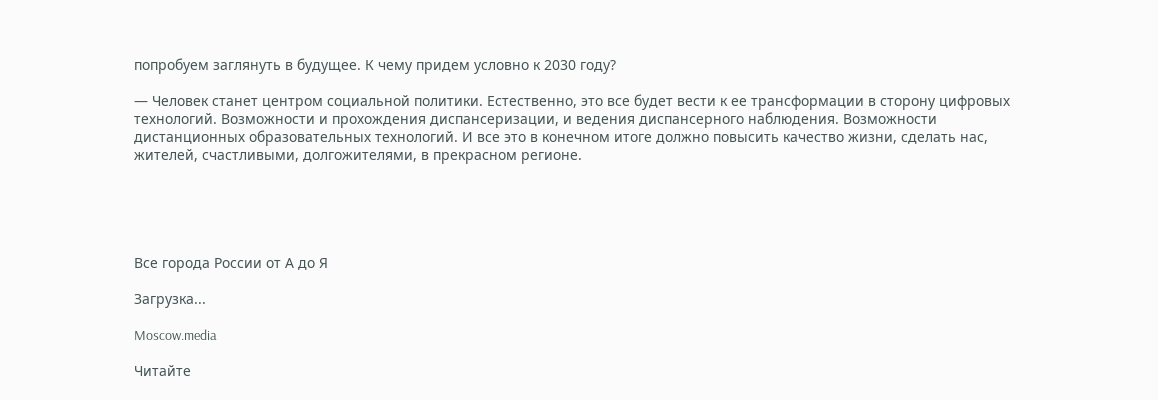попробуем заглянуть в будущее. К чему придем условно к 2030 году?

— Человек станет центром социальной политики. Естественно, это все будет вести к ее трансформации в сторону цифровых технологий. Возможности и прохождения диспансеризации, и ведения диспансерного наблюдения. Возможности дистанционных образовательных технологий. И все это в конечном итоге должно повысить качество жизни, сделать нас, жителей, счастливыми, долгожителями, в прекрасном регионе.





Все города России от А до Я

Загрузка...

Moscow.media

Читайте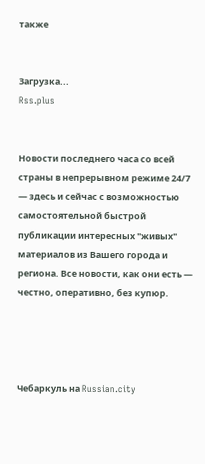также


Загрузка...
Rss.plus


Новости последнего часа со всей страны в непрерывном режиме 24/7 — здесь и сейчас с возможностью самостоятельной быстрой публикации интересных "живых" материалов из Вашего города и региона. Все новости, как они есть — честно, оперативно, без купюр.




Чебаркуль на Russian.city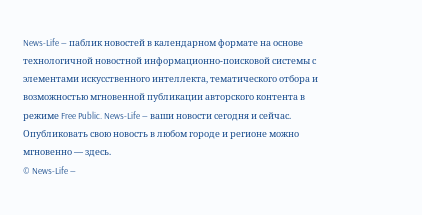News-Life — паблик новостей в календарном формате на основе технологичной новостной информационно-поисковой системы с элементами искусственного интеллекта, тематического отбора и возможностью мгновенной публикации авторского контента в режиме Free Public. News-Life — ваши новости сегодня и сейчас. Опубликовать свою новость в любом городе и регионе можно мгновенно — здесь.
© News-Life —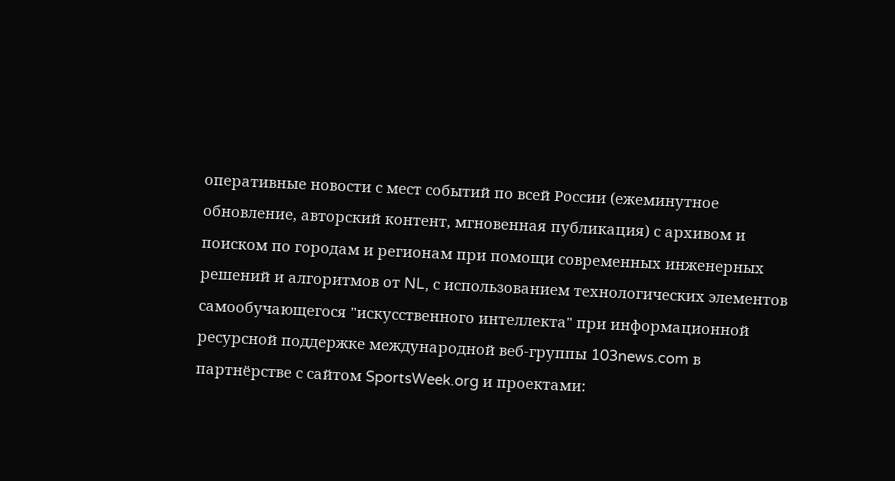оперативные новости с мест событий по всей России (ежеминутное обновление, авторский контент, мгновенная публикация) с архивом и поиском по городам и регионам при помощи современных инженерных решений и алгоритмов от NL, с использованием технологических элементов самообучающегося "искусственного интеллекта" при информационной ресурсной поддержке международной веб-группы 103news.com в партнёрстве с сайтом SportsWeek.org и проектами: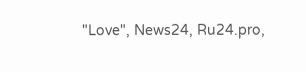"Love", News24, Ru24.pro,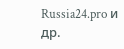Russia24.pro и др.